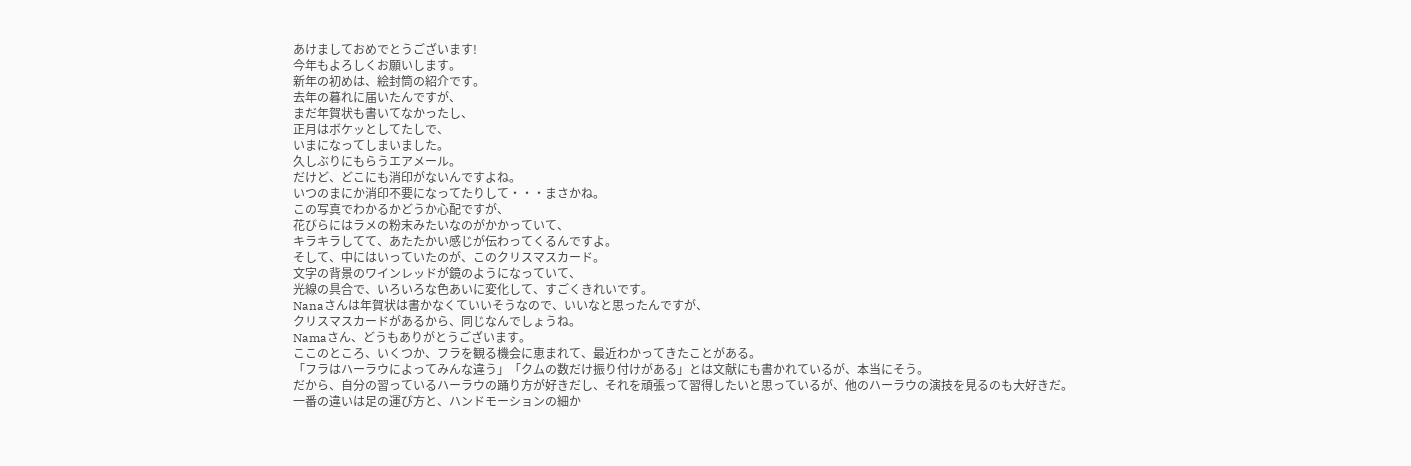あけましておめでとうございます!
今年もよろしくお願いします。
新年の初めは、絵封筒の紹介です。
去年の暮れに届いたんですが、
まだ年賀状も書いてなかったし、
正月はボケッとしてたしで、
いまになってしまいました。
久しぶりにもらうエアメール。
だけど、どこにも消印がないんですよね。
いつのまにか消印不要になってたりして・・・まさかね。
この写真でわかるかどうか心配ですが、
花びらにはラメの粉末みたいなのがかかっていて、
キラキラしてて、あたたかい感じが伝わってくるんですよ。
そして、中にはいっていたのが、このクリスマスカード。
文字の背景のワインレッドが鏡のようになっていて、
光線の具合で、いろいろな色あいに変化して、すごくきれいです。
Nanaさんは年賀状は書かなくていいそうなので、いいなと思ったんですが、
クリスマスカードがあるから、同じなんでしょうね。
Namaさん、どうもありがとうございます。
ここのところ、いくつか、フラを観る機会に恵まれて、最近わかってきたことがある。
「フラはハーラウによってみんな違う」「クムの数だけ振り付けがある」とは文献にも書かれているが、本当にそう。
だから、自分の習っているハーラウの踊り方が好きだし、それを頑張って習得したいと思っているが、他のハーラウの演技を見るのも大好きだ。
一番の違いは足の運び方と、ハンドモーションの細か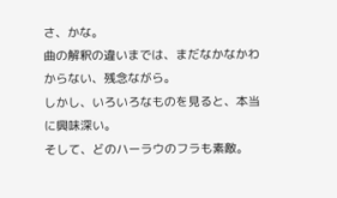さ、かな。
曲の解釈の違いまでは、まだなかなかわからない、残念ながら。
しかし、いろいろなものを見ると、本当に興味深い。
そして、どのハーラウのフラも素敵。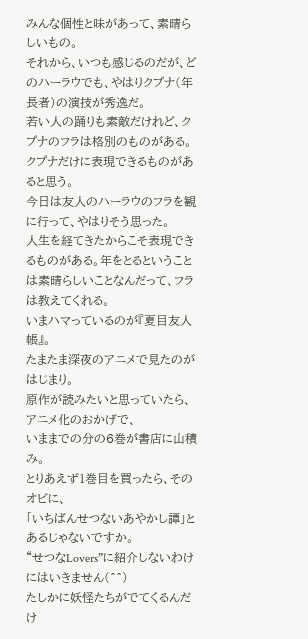みんな個性と味があって、素晴らしいもの。
それから、いつも感じるのだが、どのハーラウでも、やはりクプナ(年長者)の演技が秀逸だ。
若い人の踊りも素敵だけれど、クプナのフラは格別のものがある。
クプナだけに表現できるものがあると思う。
今日は友人のハーラウのフラを観に行って、やはりそう思った。
人生を経てきたからこそ表現できるものがある。年をとるということは素晴らしいことなんだって、フラは教えてくれる。
いまハマっているのが『夏目友人帳』。
たまたま深夜のアニメで見たのがはじまり。
原作が読みたいと思っていたら、アニメ化のおかげで、
いままでの分の6巻が書店に山積み。
とりあえず1巻目を買ったら、そのオビに、
「いちばんせつないあやかし譚」とあるじゃないですか。
“せつなLovers”に紹介しないわけにはいきません(^^)
たしかに妖怪たちがでてくるんだけ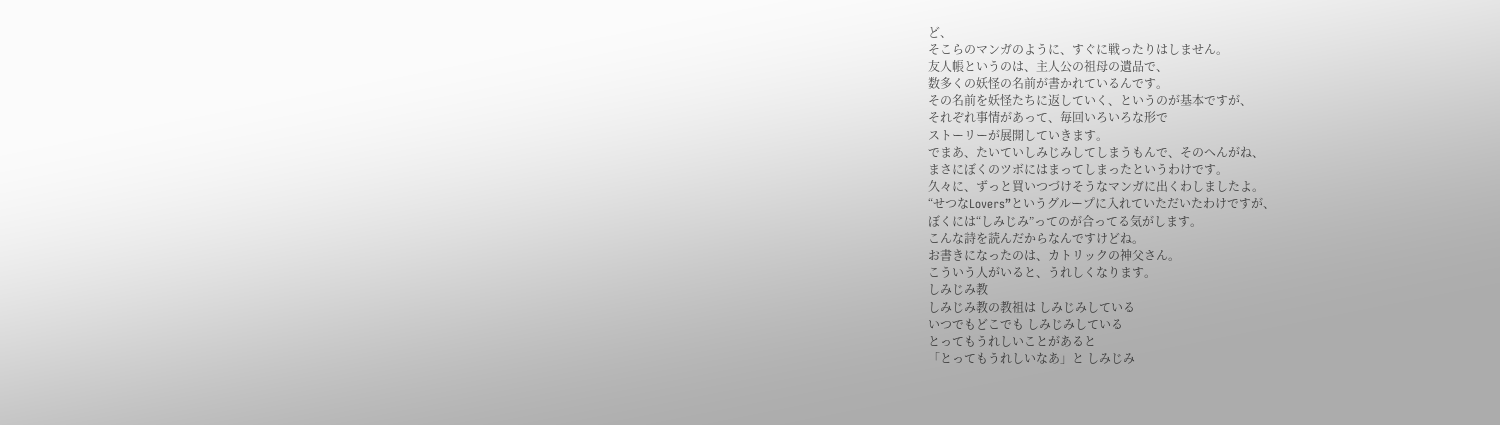ど、
そこらのマンガのように、すぐに戦ったりはしません。
友人帳というのは、主人公の祖母の遺品で、
数多くの妖怪の名前が書かれているんです。
その名前を妖怪たちに返していく、というのが基本ですが、
それぞれ事情があって、毎回いろいろな形で
ストーリーが展開していきます。
でまあ、たいていしみじみしてしまうもんで、そのへんがね、
まさにぼくのツボにはまってしまったというわけです。
久々に、ずっと買いつづけそうなマンガに出くわしましたよ。
“せつなLovers”というグループに入れていただいたわけですが、
ぼくには“しみじみ”ってのが合ってる気がします。
こんな詩を読んだからなんですけどね。
お書きになったのは、カトリックの神父さん。
こういう人がいると、うれしくなります。
しみじみ教
しみじみ教の教祖は しみじみしている
いつでもどこでも しみじみしている
とってもうれしいことがあると
「とってもうれしいなあ」と しみじみ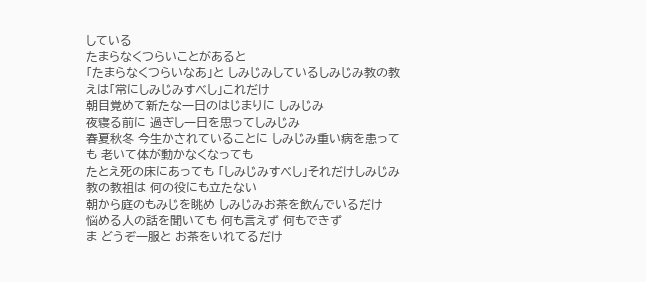している
たまらなくつらいことがあると
「たまらなくつらいなあ」と しみじみしているしみじみ教の教えは「常にしみじみすべし」これだけ
朝目覚めて新たな一日のはじまりに しみじみ
夜寝る前に 過ぎし一日を思ってしみじみ
春夏秋冬 今生かされていることに しみじみ重い病を患っても 老いて体が動かなくなっても
たとえ死の床にあっても 「しみじみすべし」それだけしみじみ教の教祖は 何の役にも立たない
朝から庭のもみじを眺め しみじみお茶を飲んでいるだけ
悩める人の話を聞いても 何も言えず 何もできず
ま どうぞ一服と お茶をいれてるだけ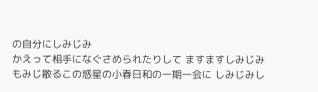の自分にしみじみ
かえって相手になぐさめられたりして ますますしみじみ
もみじ散るこの惑星の小春日和の一期一会に しみじみし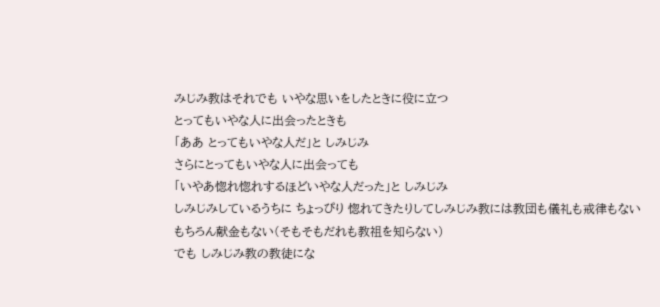みじみ教はそれでも いやな思いをしたときに役に立つ
とってもいやな人に出会ったときも
「ああ とってもいやな人だ」と しみじみ
さらにとってもいやな人に出会っても
「いやあ惚れ惚れするほどいやな人だった」と しみじみ
しみじみしているうちに ちょっぴり 惚れてきたりしてしみじみ教には教団も儀礼も戒律もない
もちろん献金もない(そもそもだれも教祖を知らない)
でも しみじみ教の教徒にな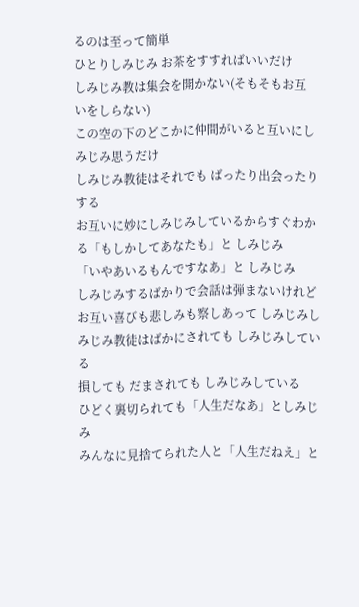るのは至って簡単
ひとりしみじみ お茶をすすればいいだけ
しみじみ教は集会を開かない(そもそもお互いをしらない)
この空の下のどこかに仲間がいると互いにしみじみ思うだけ
しみじみ教徒はそれでも ばったり出会ったりする
お互いに妙にしみじみしているからすぐわかる「もしかしてあなたも」と しみじみ
「いやあいるもんですなあ」と しみじみ
しみじみするばかりで会話は弾まないけれど
お互い喜びも悲しみも察しあって しみじみしみじみ教徒はばかにされても しみじみしている
損しても だまされても しみじみしている
ひどく裏切られても「人生だなあ」としみじみ
みんなに見捨てられた人と「人生だねえ」と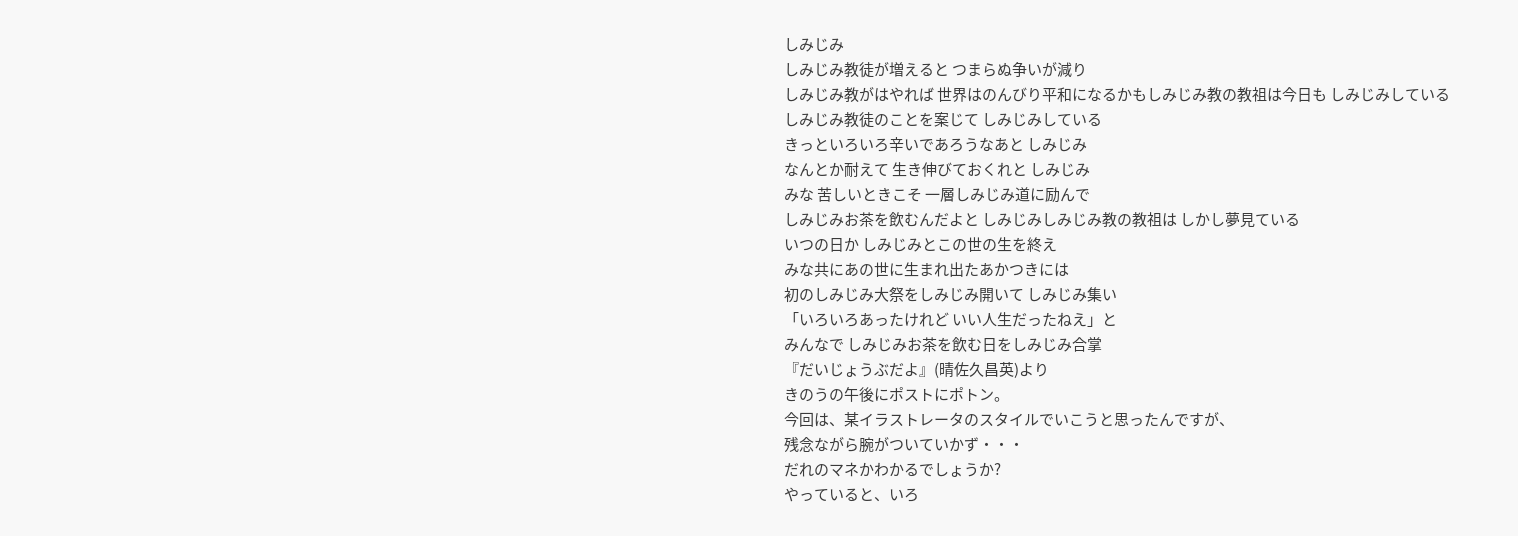しみじみ
しみじみ教徒が増えると つまらぬ争いが減り
しみじみ教がはやれば 世界はのんびり平和になるかもしみじみ教の教祖は今日も しみじみしている
しみじみ教徒のことを案じて しみじみしている
きっといろいろ辛いであろうなあと しみじみ
なんとか耐えて 生き伸びておくれと しみじみ
みな 苦しいときこそ 一層しみじみ道に励んで
しみじみお茶を飲むんだよと しみじみしみじみ教の教祖は しかし夢見ている
いつの日か しみじみとこの世の生を終え
みな共にあの世に生まれ出たあかつきには
初のしみじみ大祭をしみじみ開いて しみじみ集い
「いろいろあったけれど いい人生だったねえ」と
みんなで しみじみお茶を飲む日をしみじみ合掌
『だいじょうぶだよ』(晴佐久昌英)より
きのうの午後にポストにポトン。
今回は、某イラストレータのスタイルでいこうと思ったんですが、
残念ながら腕がついていかず・・・
だれのマネかわかるでしょうか?
やっていると、いろ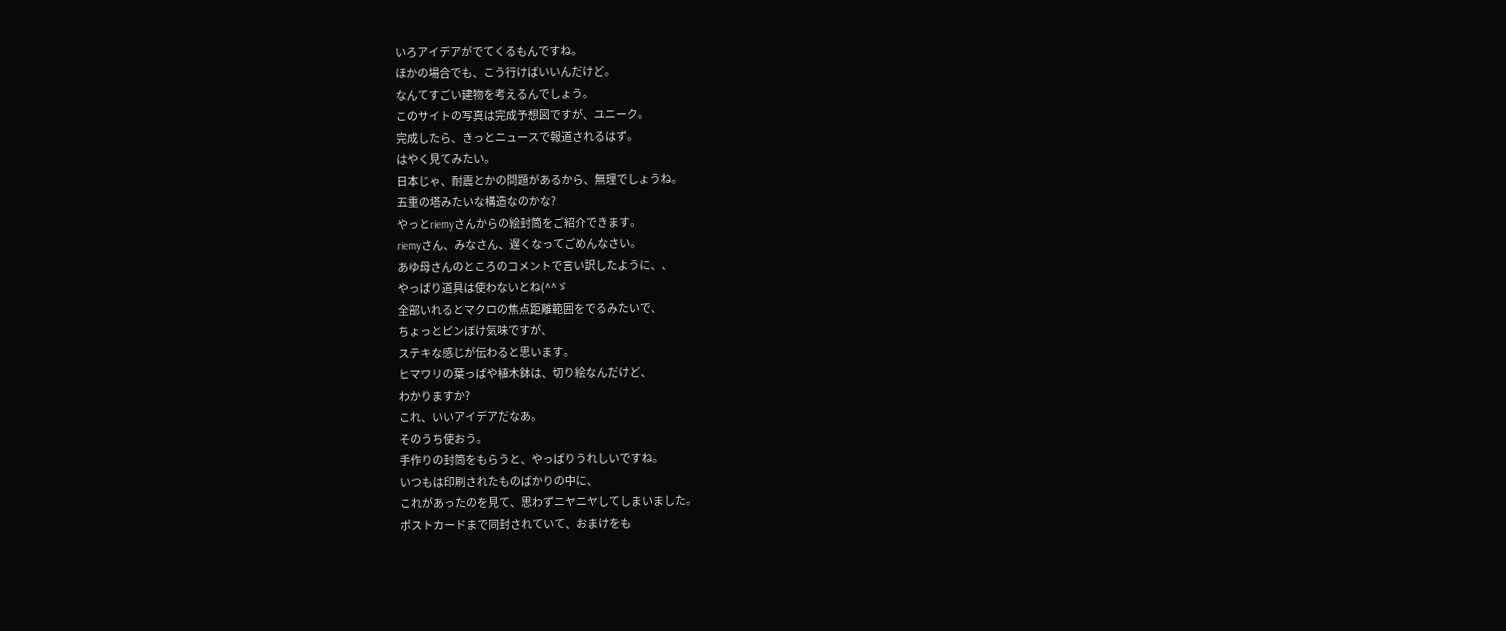いろアイデアがでてくるもんですね。
ほかの場合でも、こう行けばいいんだけど。
なんてすごい建物を考えるんでしょう。
このサイトの写真は完成予想図ですが、ユニーク。
完成したら、きっとニュースで報道されるはず。
はやく見てみたい。
日本じゃ、耐震とかの問題があるから、無理でしょうね。
五重の塔みたいな構造なのかな?
やっとriemyさんからの絵封筒をご紹介できます。
riemyさん、みなさん、遅くなってごめんなさい。
あゆ母さんのところのコメントで言い訳したように、、
やっぱり道具は使わないとね(^^ゞ
全部いれるとマクロの焦点距離範囲をでるみたいで、
ちょっとピンぼけ気味ですが、
ステキな感じが伝わると思います。
ヒマワリの葉っぱや植木鉢は、切り絵なんだけど、
わかりますか?
これ、いいアイデアだなあ。
そのうち使おう。
手作りの封筒をもらうと、やっぱりうれしいですね。
いつもは印刷されたものばかりの中に、
これがあったのを見て、思わずニヤニヤしてしまいました。
ポストカードまで同封されていて、おまけをも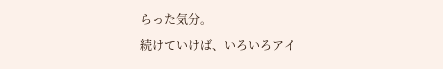らった気分。
続けていけば、いろいろアイ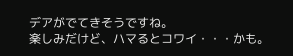デアがでてきそうですね。
楽しみだけど、ハマるとコワイ・・・かも。